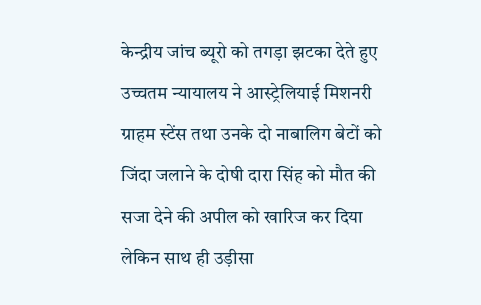केन्द्रीय जांच ब्यूरो को तगड़ा झटका देते हुए उच्चतम न्यायालय ने आस्ट्रेलियाई मिशनरी ग्राहम स्टेंस तथा उनके दो नाबालिग बेटों को जिंदा जलाने के दोषी दारा सिंह को मौत की सजा देने की अपील को खारिज कर दिया लेकिन साथ ही उड़ीसा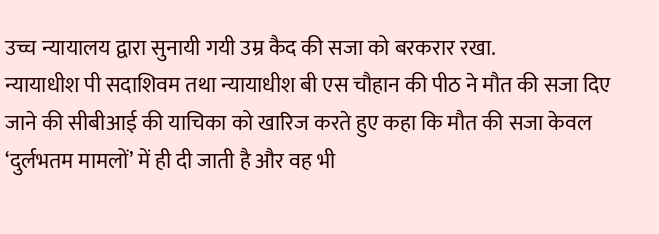उच्च न्यायालय द्वारा सुनायी गयी उम्र कैद की सजा को बरकरार रखा.
न्यायाधीश पी सदाशिवम तथा न्यायाधीश बी एस चौहान की पीठ ने मौत की सजा दिए जाने की सीबीआई की याचिका को खारिज करते हुए कहा कि मौत की सजा केवल ‘दुर्लभतम मामलों’ में ही दी जाती है और वह भी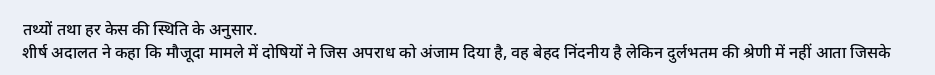तथ्यों तथा हर केस की स्थिति के अनुसार.
शीर्ष अदालत ने कहा कि मौजूदा मामले में दोषियों ने जिस अपराध को अंजाम दिया है, वह बेहद निंदनीय है लेकिन दुर्लभतम की श्रेणी में नहीं आता जिसके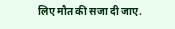लिए मौत की सजा दी जाए.